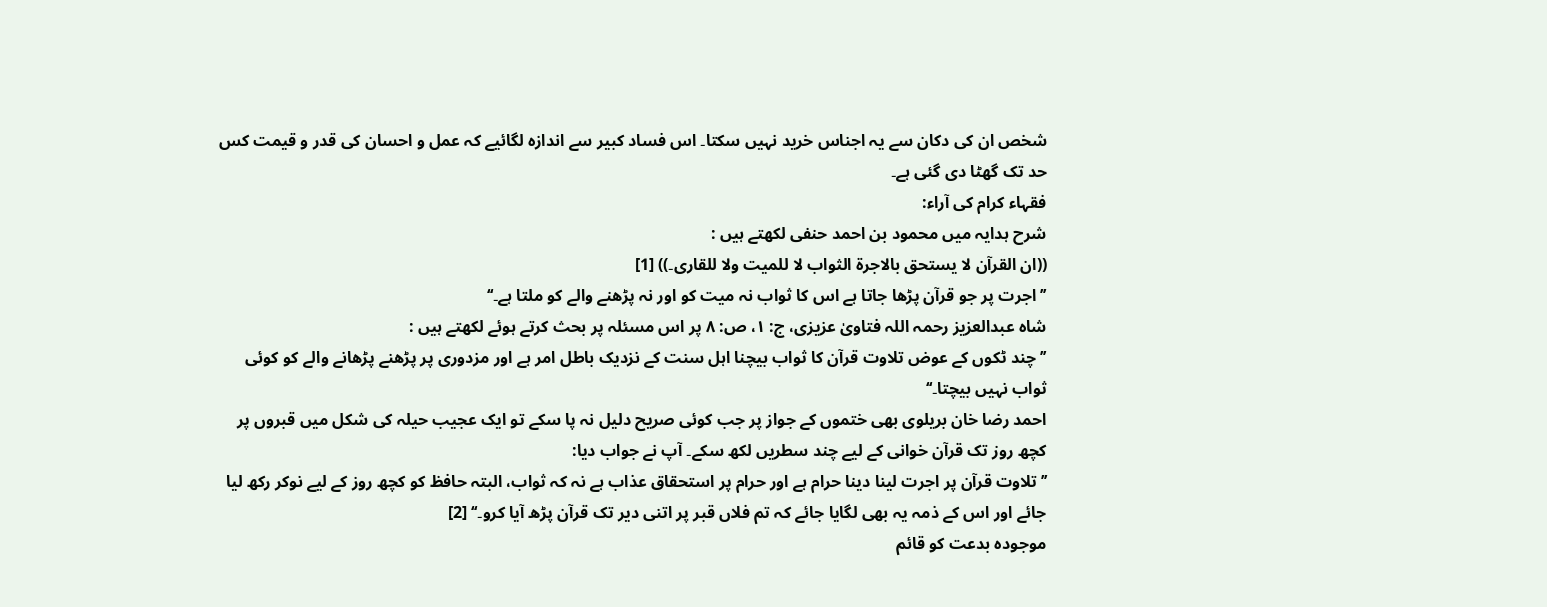شخص ان کی دکان سے یہ اجناس خرید نہیں سکتا۔ اس فساد کبیر سے اندازہ لگائیے کہ عمل و احسان کی قدر و قیمت کس حد تک گھٹا دی گئی ہے۔
فقہاء کرام کی آراء:
شرح ہدایہ میں محمود بن احمد حنفی لکھتے ہیں :
((ان القرآن لا یستحق بالاجرۃ الثواب لا للمیت ولا للقاری۔)) [1]
’’اجرت پر جو قرآن پڑھا جاتا ہے اس کا ثواب نہ میت کو اور نہ پڑھنے والے کو ملتا ہے۔‘‘
شاہ عبدالعزیز رحمہ اللہ فتاویٰ عزیزی، ج: ۱، ص: ۸ پر اس مسئلہ پر بحث کرتے ہوئے لکھتے ہیں :
’’چند ٹکوں کے عوض تلاوت قرآن کا ثواب بیچنا اہل سنت کے نزدیک باطل امر ہے اور مزدوری پر پڑھنے پڑھانے والے کو کوئی ثواب نہیں بیچتا۔‘‘
احمد رضا خان بریلوی بھی ختموں کے جواز پر جب کوئی صریح دلیل نہ پا سکے تو ایک عجیب حیلہ کی شکل میں قبروں پر کچھ روز تک قرآن خوانی کے لیے چند سطریں لکھ سکے۔ آپ نے جواب دیا:
’’تلاوت قرآن پر اجرت لینا دینا حرام ہے اور حرام پر استحقاق عذاب ہے نہ کہ ثواب، البتہ حافظ کو کچھ روز کے لیے نوکر رکھ لیا جائے اور اس کے ذمہ یہ بھی لگایا جائے کہ تم فلاں قبر پر اتنی دیر تک قرآن پڑھ آیا کرو۔‘‘ [2]
موجودہ بدعت کو قائم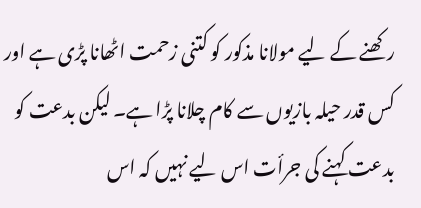رکھنے کے لیے مولانا مذکور کو کتنی زحمت اٹھانا پڑی ہے اور کس قدر حیلہ بازیوں سے کام چلانا پڑا ہے۔ لیکن بدعت کو بدعت کہنے کی جرأت اس لیے نہیں کہ اس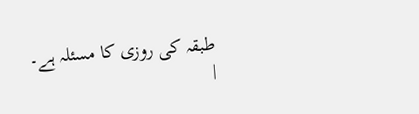طبقہ کی روزی کا مسئلہ ہے۔
|